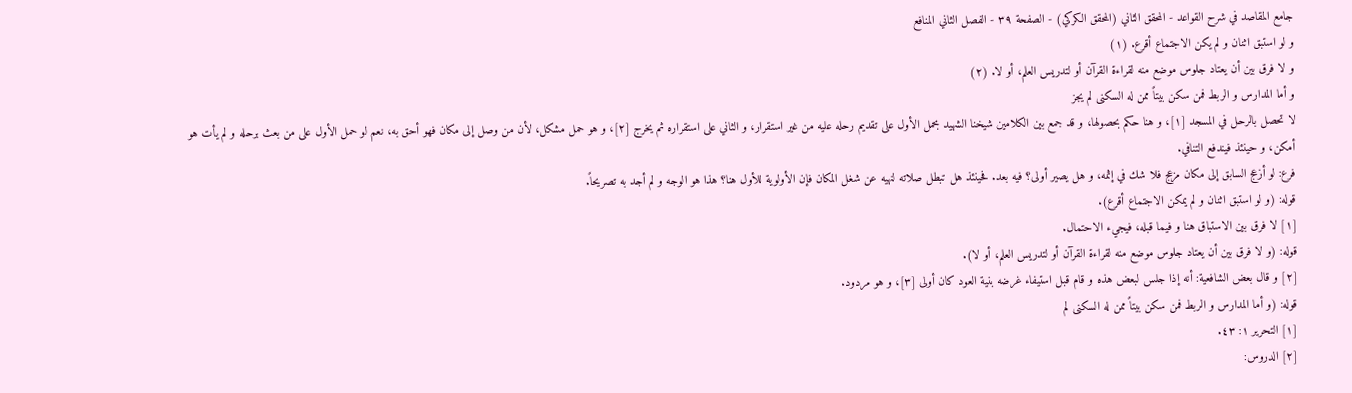جامع المقاصد في شرح القواعد - المحقق الثاني (المحقق الكركي) - الصفحة ٣٩ - الفصل الثاني المنافع
و لو استبق اثنان و لم يكن الاجتماع أقرع. (١)
و لا فرق بين أن يعتاد جلوس موضع منه لقراءة القرآن أو لتدريس العلم، أو لا. (٢)
و أما المدارس و الربط فمن سكن بيتاً ممن له السكنى لم يجز
لا تحصل بالرحل في المسجد [١]، و هنا حكم بحصولها، و قد جمع بين الكلامين شيخنا الشهيد بحمل الأول على تقديم رحله عليه من غير استقرار، و الثاني على استقراره ثم يخرج [٢]، و هو حمل مشكل، لأن من وصل إلى مكان فهو أحق به، نعم لو حمل الأول على من بعث برحله و لم يأت هو أمكن، و حينئذ فيندفع التنافي.
فرع: لو أزعج السابق إلى مكان مزعج فلا شك في إثمه، و هل يصير أولى؟ فيه بعد. فحينئذ هل تبطل صلاته لنهيه عن شغل المكان فإن الأولوية للأول هنا؟ هذا هو الوجه و لم أجد به تصريحاً.
قوله: (و لو استبق اثنان و لم يمكن الاجتماع أقرع).
[١] لا فرق بين الاستباق هنا و فيما قبله، فيجيء الاحتمال.
قوله: (و لا فرق بين أن يعتاد جلوس موضع منه لقراءة القرآن أو لتدريس العلم، أو لا).
[٢] و قال بعض الشافعية: أنه إذا جلس لبعض هذه و قام قبل استيفاء غرضه بنية العود كان أولى [٣]، و هو مردود.
قوله: (و أما المدارس و الربط فمن سكن بيتاً ممن له السكنى لم
[١] التحرير ١: ٤٣.
[٢] الدروس: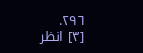٢٩٦.
[٣] انظر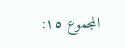المجموع ١٥: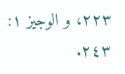٢٢٣، و الوجيز ١: ٢٤٣.